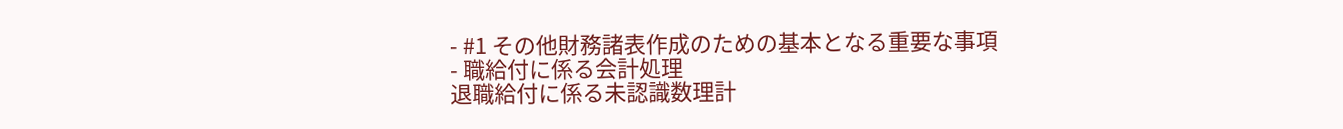- #1 その他財務諸表作成のための基本となる重要な事項
- 職給付に係る会計処理
退職給付に係る未認識数理計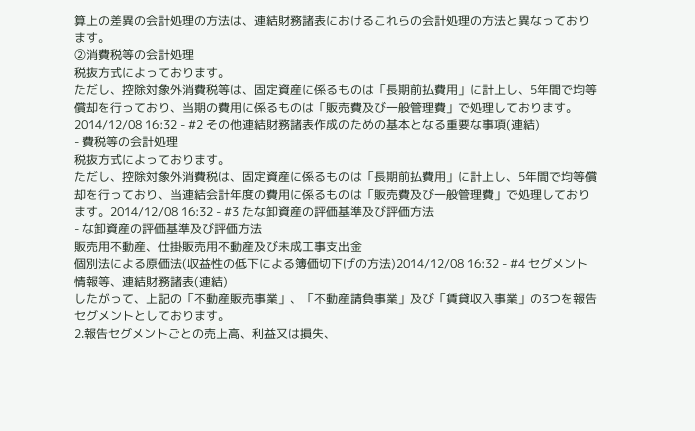算上の差異の会計処理の方法は、連結財務諸表におけるこれらの会計処理の方法と異なっております。
②消費税等の会計処理
税抜方式によっております。
ただし、控除対象外消費税等は、固定資産に係るものは「長期前払費用」に計上し、5年間で均等償却を行っており、当期の費用に係るものは「販売費及び一般管理費」で処理しております。2014/12/08 16:32 - #2 その他連結財務諸表作成のための基本となる重要な事項(連結)
- 費税等の会計処理
税抜方式によっております。
ただし、控除対象外消費税は、固定資産に係るものは「長期前払費用」に計上し、5年間で均等償却を行っており、当連結会計年度の費用に係るものは「販売費及び一般管理費」で処理しております。2014/12/08 16:32 - #3 たな卸資産の評価基準及び評価方法
- な卸資産の評価基準及び評価方法
販売用不動産、仕掛販売用不動産及び未成工事支出金
個別法による原価法(収益性の低下による簿価切下げの方法)2014/12/08 16:32 - #4 セグメント情報等、連結財務諸表(連結)
したがって、上記の「不動産販売事業」、「不動産請負事業」及び「賃貸収入事業」の3つを報告セグメントとしております。
2.報告セグメントごとの売上高、利益又は損失、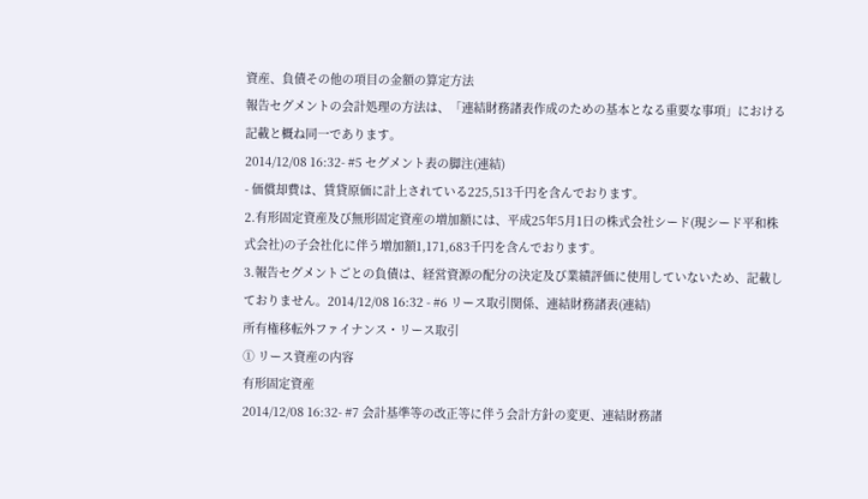資産、負債その他の項目の金額の算定方法
報告セグメントの会計処理の方法は、「連結財務諸表作成のための基本となる重要な事項」における記載と概ね同一であります。
2014/12/08 16:32- #5 セグメント表の脚注(連結)
- 価償却費は、賃貸原価に計上されている225,513千円を含んでおります。
2.有形固定資産及び無形固定資産の増加額には、平成25年5月1日の株式会社シード(現シード平和株式会社)の子会社化に伴う増加額1,171,683千円を含んでおります。
3.報告セグメントごとの負債は、経営資源の配分の決定及び業績評価に使用していないため、記載しておりません。2014/12/08 16:32 - #6 リース取引関係、連結財務諸表(連結)
所有権移転外ファイナンス・リース取引
① リース資産の内容
有形固定資産
2014/12/08 16:32- #7 会計基準等の改正等に伴う会計方針の変更、連結財務諸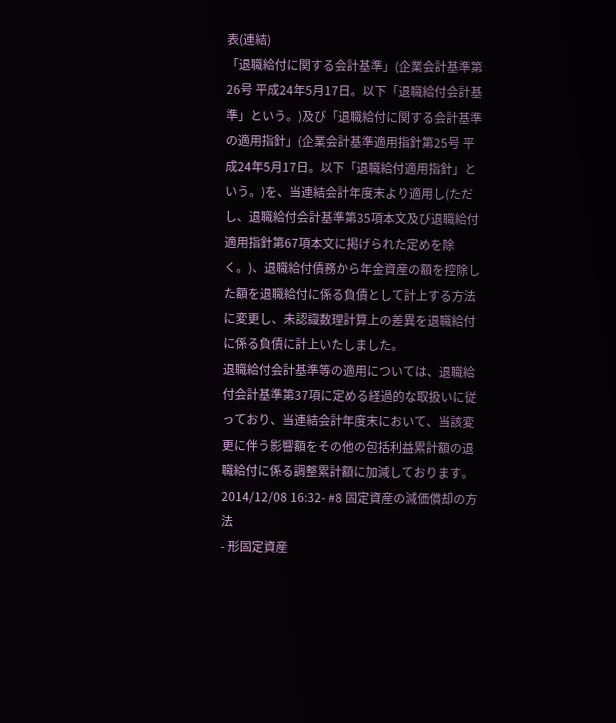表(連結)
「退職給付に関する会計基準」(企業会計基準第26号 平成24年5月17日。以下「退職給付会計基準」という。)及び「退職給付に関する会計基準の適用指針」(企業会計基準適用指針第25号 平成24年5月17日。以下「退職給付適用指針」という。)を、当連結会計年度末より適用し(ただし、退職給付会計基準第35項本文及び退職給付適用指針第67項本文に掲げられた定めを除く。)、退職給付債務から年金資産の額を控除した額を退職給付に係る負債として計上する方法に変更し、未認識数理計算上の差異を退職給付に係る負債に計上いたしました。
退職給付会計基準等の適用については、退職給付会計基準第37項に定める経過的な取扱いに従っており、当連結会計年度末において、当該変更に伴う影響額をその他の包括利益累計額の退職給付に係る調整累計額に加減しております。
2014/12/08 16:32- #8 固定資産の減価償却の方法
- 形固定資産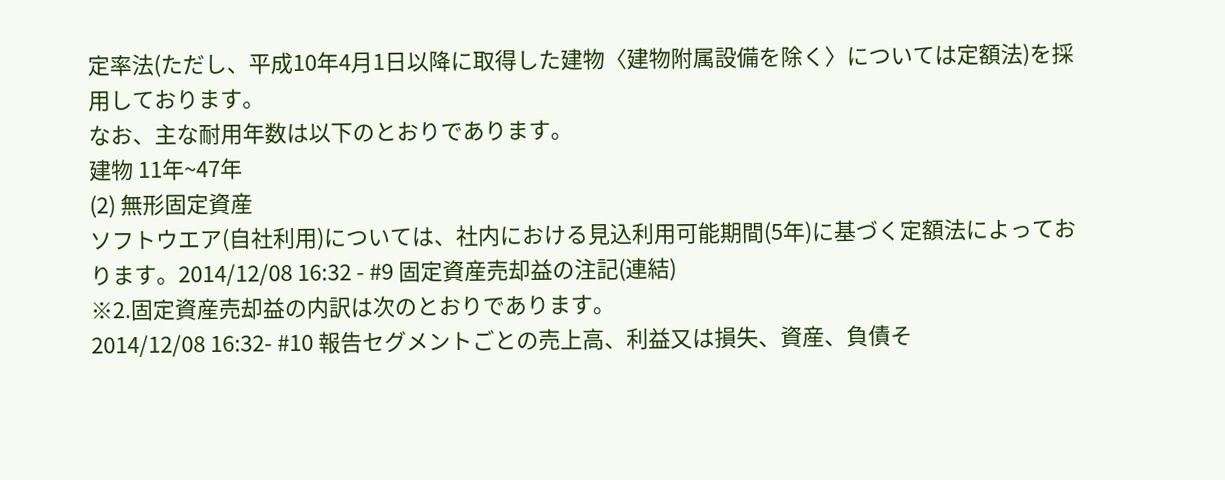定率法(ただし、平成10年4月1日以降に取得した建物〈建物附属設備を除く〉については定額法)を採用しております。
なお、主な耐用年数は以下のとおりであります。
建物 11年~47年
(2) 無形固定資産
ソフトウエア(自社利用)については、社内における見込利用可能期間(5年)に基づく定額法によっております。2014/12/08 16:32 - #9 固定資産売却益の注記(連結)
※2.固定資産売却益の内訳は次のとおりであります。
2014/12/08 16:32- #10 報告セグメントごとの売上高、利益又は損失、資産、負債そ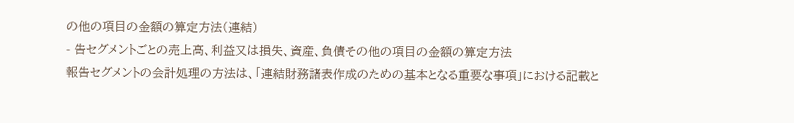の他の項目の金額の算定方法(連結)
- 告セグメントごとの売上高、利益又は損失、資産、負債その他の項目の金額の算定方法
報告セグメントの会計処理の方法は、「連結財務諸表作成のための基本となる重要な事項」における記載と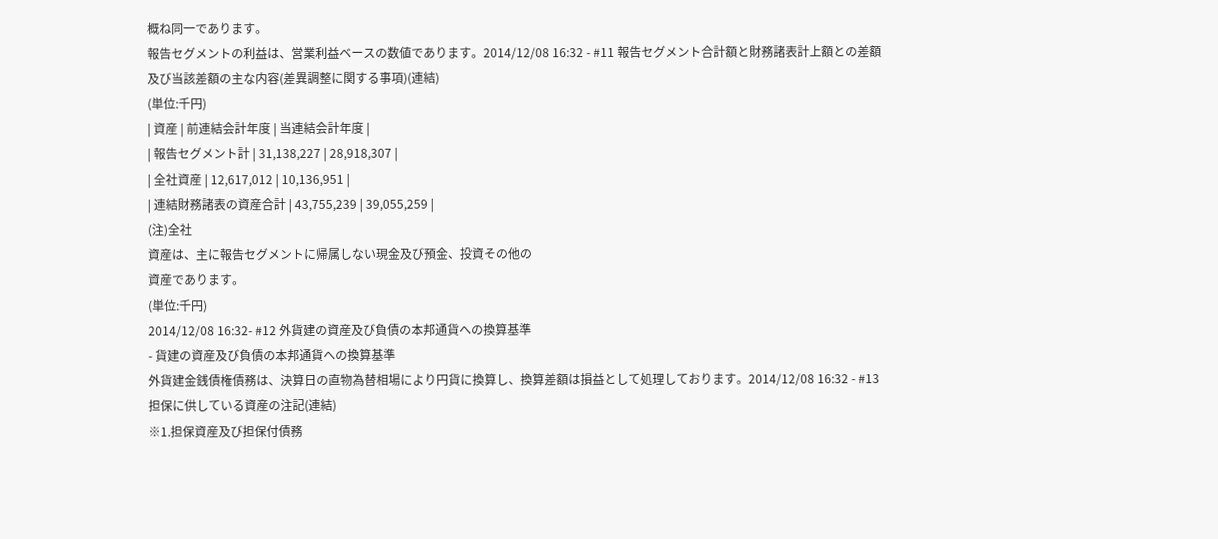概ね同一であります。
報告セグメントの利益は、営業利益ベースの数値であります。2014/12/08 16:32 - #11 報告セグメント合計額と財務諸表計上額との差額及び当該差額の主な内容(差異調整に関する事項)(連結)
(単位:千円)
| 資産 | 前連結会計年度 | 当連結会計年度 |
| 報告セグメント計 | 31,138,227 | 28,918,307 |
| 全社資産 | 12,617,012 | 10,136,951 |
| 連結財務諸表の資産合計 | 43,755,239 | 39,055,259 |
(注)全社
資産は、主に報告セグメントに帰属しない現金及び預金、投資その他の
資産であります。
(単位:千円)
2014/12/08 16:32- #12 外貨建の資産及び負債の本邦通貨への換算基準
- 貨建の資産及び負債の本邦通貨への換算基準
外貨建金銭債権債務は、決算日の直物為替相場により円貨に換算し、換算差額は損益として処理しております。2014/12/08 16:32 - #13 担保に供している資産の注記(連結)
※1.担保資産及び担保付債務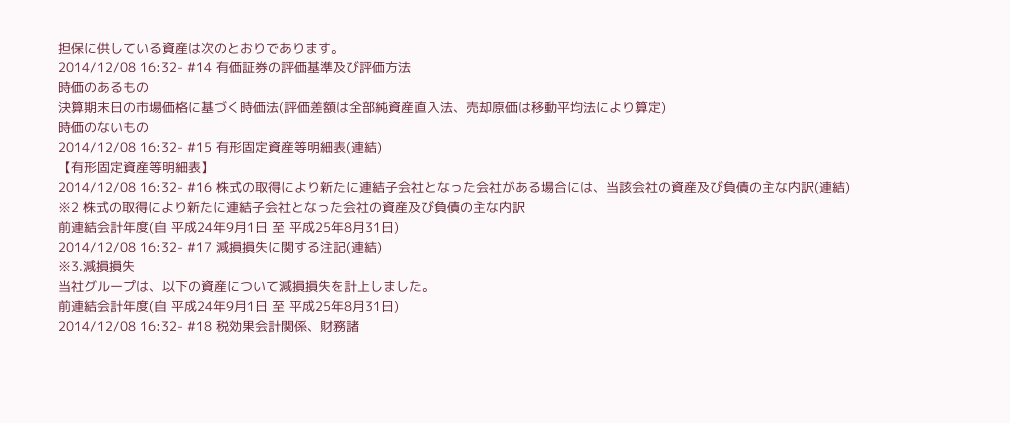担保に供している資産は次のとおりであります。
2014/12/08 16:32- #14 有価証券の評価基準及び評価方法
時価のあるもの
決算期末日の市場価格に基づく時価法(評価差額は全部純資産直入法、売却原価は移動平均法により算定)
時価のないもの
2014/12/08 16:32- #15 有形固定資産等明細表(連結)
【有形固定資産等明細表】
2014/12/08 16:32- #16 株式の取得により新たに連結子会社となった会社がある場合には、当該会社の資産及び負債の主な内訳(連結)
※2 株式の取得により新たに連結子会社となった会社の資産及び負債の主な内訳
前連結会計年度(自 平成24年9月1日 至 平成25年8月31日)
2014/12/08 16:32- #17 減損損失に関する注記(連結)
※3.減損損失
当社グループは、以下の資産について減損損失を計上しました。
前連結会計年度(自 平成24年9月1日 至 平成25年8月31日)
2014/12/08 16:32- #18 税効果会計関係、財務諸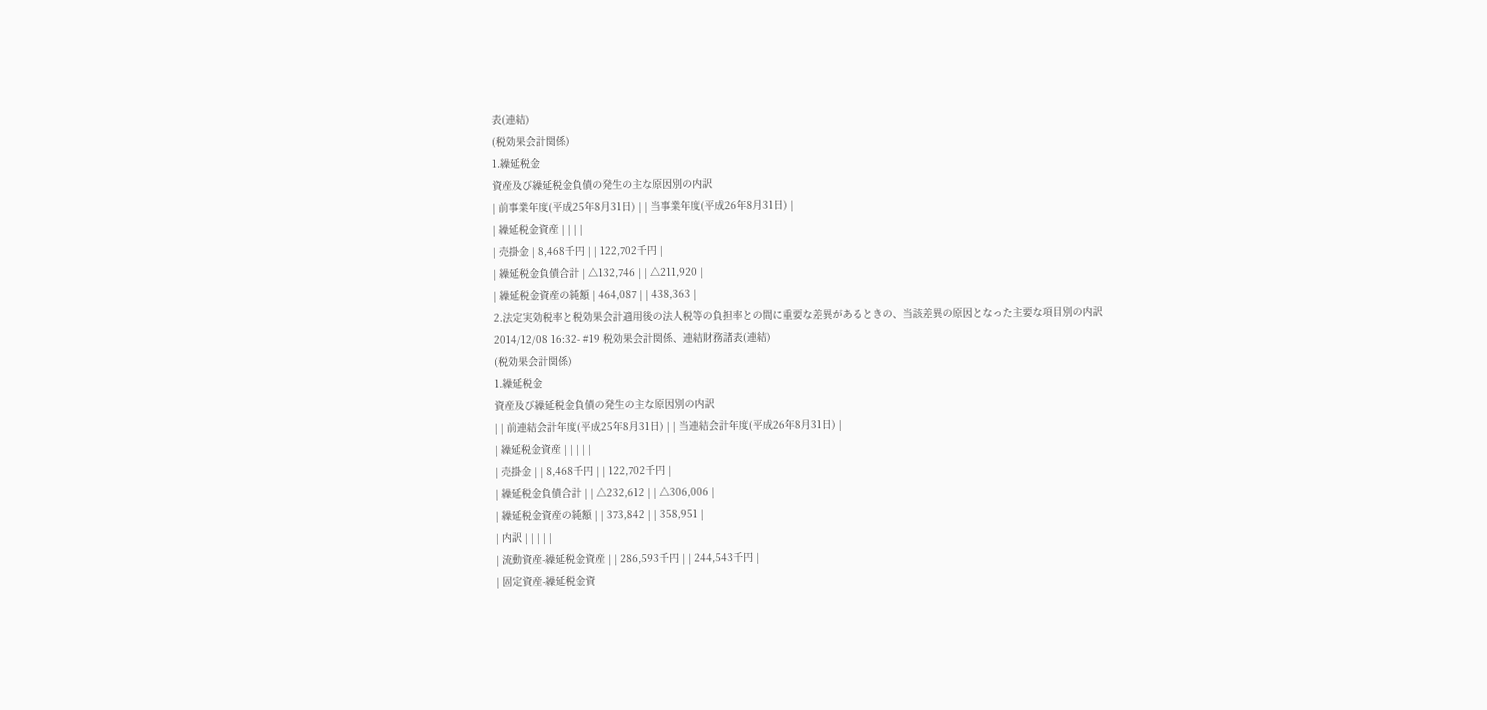表(連結)
(税効果会計関係)
1.繰延税金
資産及び繰延税金負債の発生の主な原因別の内訳
| 前事業年度(平成25年8月31日) | | 当事業年度(平成26年8月31日) |
| 繰延税金資産 | | | |
| 売掛金 | 8,468千円 | | 122,702千円 |
| 繰延税金負債合計 | △132,746 | | △211,920 |
| 繰延税金資産の純額 | 464,087 | | 438,363 |
2.法定実効税率と税効果会計適用後の法人税等の負担率との間に重要な差異があるときの、当該差異の原因となった主要な項目別の内訳
2014/12/08 16:32- #19 税効果会計関係、連結財務諸表(連結)
(税効果会計関係)
1.繰延税金
資産及び繰延税金負債の発生の主な原因別の内訳
| | 前連結会計年度(平成25年8月31日) | | 当連結会計年度(平成26年8月31日) |
| 繰延税金資産 | | | | |
| 売掛金 | | 8,468千円 | | 122,702千円 |
| 繰延税金負債合計 | | △232,612 | | △306,006 |
| 繰延税金資産の純額 | | 373,842 | | 358,951 |
| 内訳 | | | | |
| 流動資産-繰延税金資産 | | 286,593千円 | | 244,543千円 |
| 固定資産-繰延税金資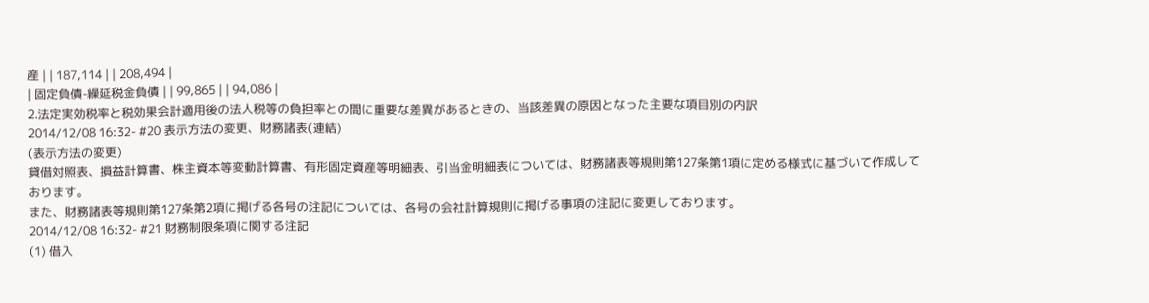産 | | 187,114 | | 208,494 |
| 固定負債-繰延税金負債 | | 99,865 | | 94,086 |
2.法定実効税率と税効果会計適用後の法人税等の負担率との間に重要な差異があるときの、当該差異の原因となった主要な項目別の内訳
2014/12/08 16:32- #20 表示方法の変更、財務諸表(連結)
(表示方法の変更)
貸借対照表、損益計算書、株主資本等変動計算書、有形固定資産等明細表、引当金明細表については、財務諸表等規則第127条第1項に定める様式に基づいて作成しております。
また、財務諸表等規則第127条第2項に掲げる各号の注記については、各号の会社計算規則に掲げる事項の注記に変更しております。
2014/12/08 16:32- #21 財務制限条項に関する注記
(1) 借入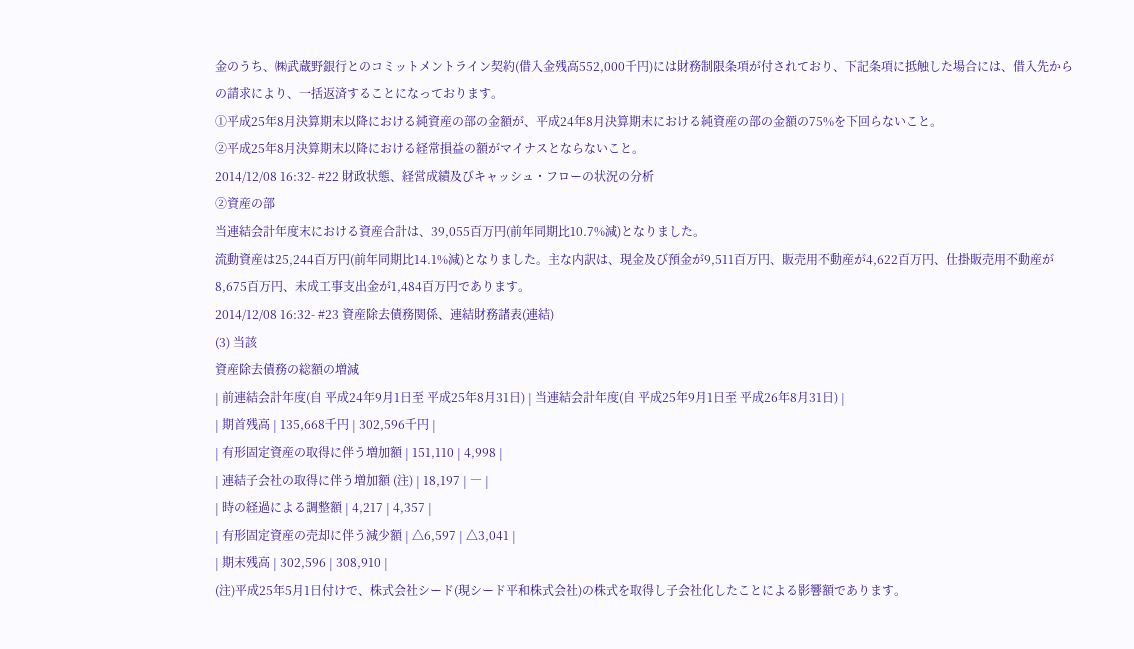金のうち、㈱武蔵野銀行とのコミットメントライン契約(借入金残高552,000千円)には財務制限条項が付されており、下記条項に抵触した場合には、借入先からの請求により、一括返済することになっております。
①平成25年8月決算期末以降における純資産の部の金額が、平成24年8月決算期末における純資産の部の金額の75%を下回らないこと。
②平成25年8月決算期末以降における経常損益の額がマイナスとならないこと。
2014/12/08 16:32- #22 財政状態、経営成績及びキャッシュ・フローの状況の分析
②資産の部
当連結会計年度末における資産合計は、39,055百万円(前年同期比10.7%減)となりました。
流動資産は25,244百万円(前年同期比14.1%減)となりました。主な内訳は、現金及び預金が9,511百万円、販売用不動産が4,622百万円、仕掛販売用不動産が8,675百万円、未成工事支出金が1,484百万円であります。
2014/12/08 16:32- #23 資産除去債務関係、連結財務諸表(連結)
(3) 当該
資産除去債務の総額の増減
| 前連結会計年度(自 平成24年9月1日至 平成25年8月31日) | 当連結会計年度(自 平成25年9月1日至 平成26年8月31日) |
| 期首残高 | 135,668千円 | 302,596千円 |
| 有形固定資産の取得に伴う増加額 | 151,110 | 4,998 |
| 連結子会社の取得に伴う増加額 (注) | 18,197 | ― |
| 時の経過による調整額 | 4,217 | 4,357 |
| 有形固定資産の売却に伴う減少額 | △6,597 | △3,041 |
| 期末残高 | 302,596 | 308,910 |
(注)平成25年5月1日付けで、株式会社シード(現シード平和株式会社)の株式を取得し子会社化したことによる影響額であります。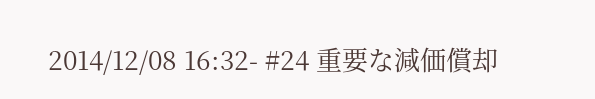2014/12/08 16:32- #24 重要な減価償却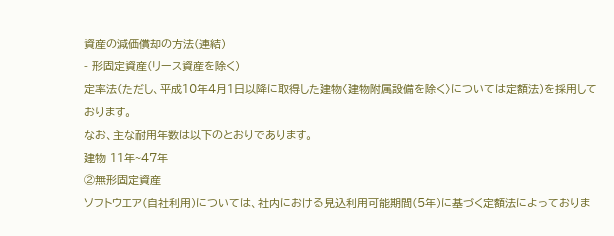資産の減価償却の方法(連結)
- 形固定資産(リース資産を除く)
定率法(ただし、平成10年4月1日以降に取得した建物〈建物附属設備を除く〉については定額法)を採用しております。
なお、主な耐用年数は以下のとおりであります。
建物 11年~47年
②無形固定資産
ソフトウエア(自社利用)については、社内における見込利用可能期間(5年)に基づく定額法によっておりま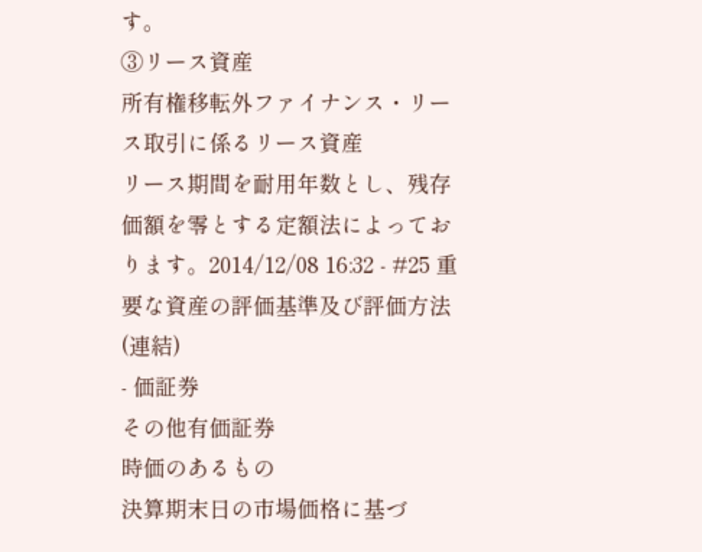す。
③リース資産
所有権移転外ファイナンス・リース取引に係るリース資産
リース期間を耐用年数とし、残存価額を零とする定額法によっております。2014/12/08 16:32 - #25 重要な資産の評価基準及び評価方法(連結)
- 価証券
その他有価証券
時価のあるもの
決算期末日の市場価格に基づ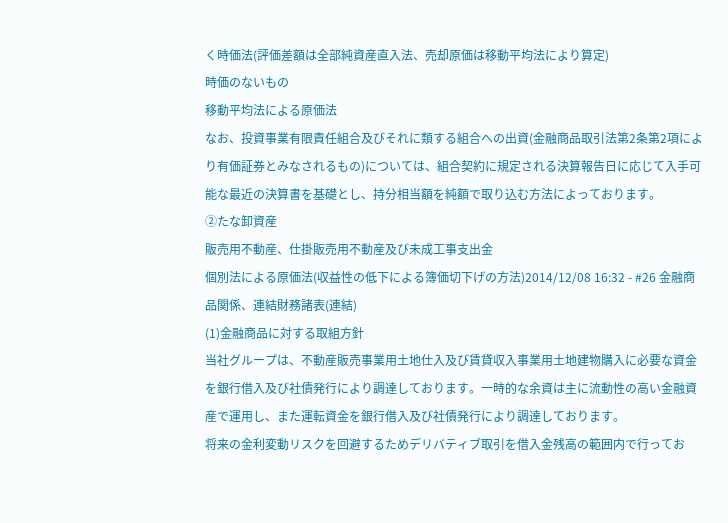く時価法(評価差額は全部純資産直入法、売却原価は移動平均法により算定)
時価のないもの
移動平均法による原価法
なお、投資事業有限責任組合及びそれに類する組合への出資(金融商品取引法第2条第2項により有価証券とみなされるもの)については、組合契約に規定される決算報告日に応じて入手可能な最近の決算書を基礎とし、持分相当額を純額で取り込む方法によっております。
②たな卸資産
販売用不動産、仕掛販売用不動産及び未成工事支出金
個別法による原価法(収益性の低下による簿価切下げの方法)2014/12/08 16:32 - #26 金融商品関係、連結財務諸表(連結)
(1)金融商品に対する取組方針
当社グループは、不動産販売事業用土地仕入及び賃貸収入事業用土地建物購入に必要な資金を銀行借入及び社債発行により調達しております。一時的な余資は主に流動性の高い金融資産で運用し、また運転資金を銀行借入及び社債発行により調達しております。
将来の金利変動リスクを回避するためデリバティブ取引を借入金残高の範囲内で行ってお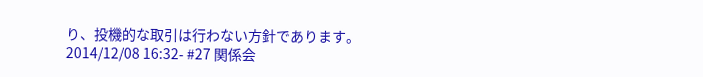り、投機的な取引は行わない方針であります。
2014/12/08 16:32- #27 関係会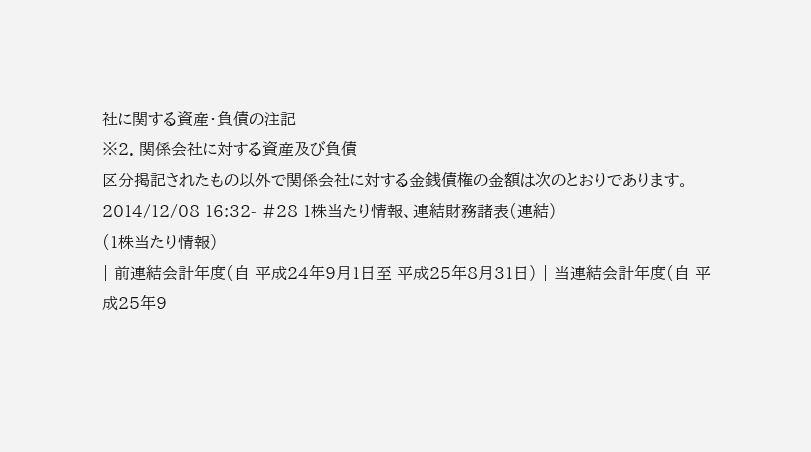社に関する資産・負債の注記
※2. 関係会社に対する資産及び負債
区分掲記されたもの以外で関係会社に対する金銭債権の金額は次のとおりであります。
2014/12/08 16:32- #28 1株当たり情報、連結財務諸表(連結)
(1株当たり情報)
| 前連結会計年度(自 平成24年9月1日至 平成25年8月31日) | 当連結会計年度(自 平成25年9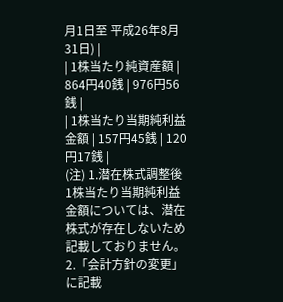月1日至 平成26年8月31日) |
| 1株当たり純資産額 | 864円40銭 | 976円56銭 |
| 1株当たり当期純利益金額 | 157円45銭 | 120円17銭 |
(注) 1.潜在株式調整後1株当たり当期純利益金額については、潜在株式が存在しないため記載しておりません。
2.「会計方針の変更」に記載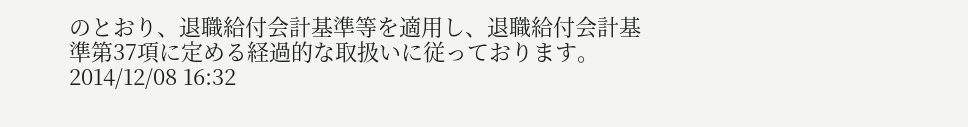のとおり、退職給付会計基準等を適用し、退職給付会計基準第37項に定める経過的な取扱いに従っております。
2014/12/08 16:32